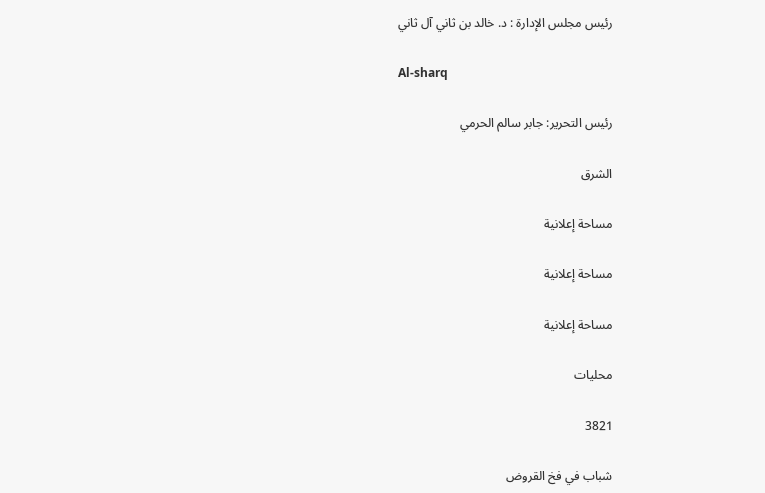رئيس مجلس الإدارة : د. خالد بن ثاني آل ثاني

Al-sharq

رئيس التحرير: جابر سالم الحرمي

الشرق

مساحة إعلانية

مساحة إعلانية

مساحة إعلانية

محليات

3821

شباب في فخ القروض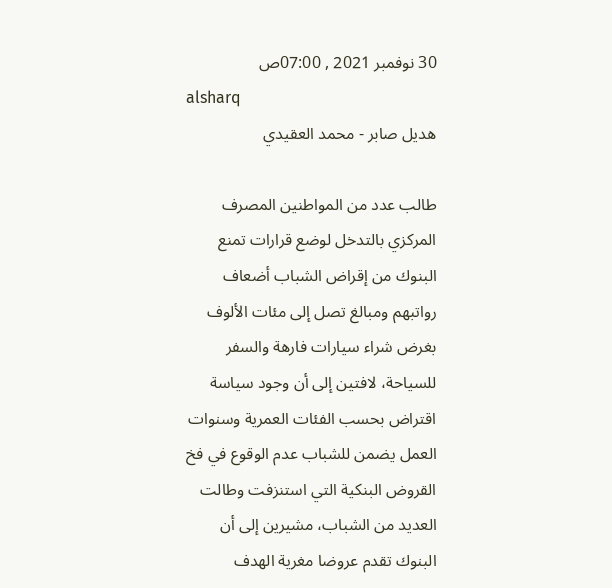30 نوفمبر 2021 , 07:00ص
alsharq
هديل صابر - محمد العقيدي

طالب عدد من المواطنين المصرف المركزي بالتدخل لوضع قرارات تمنع البنوك من إقراض الشباب أضعاف رواتبهم ومبالغ تصل إلى مئات الألوف بغرض شراء سيارات فارهة والسفر للسياحة، لافتين إلى أن وجود سياسة اقتراض بحسب الفئات العمرية وسنوات العمل يضمن للشباب عدم الوقوع في فخ القروض البنكية التي استنزفت وطالت العديد من الشباب، مشيرين إلى أن البنوك تقدم عروضا مغرية الهدف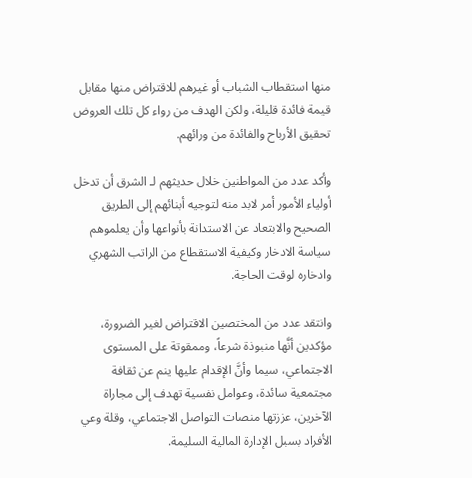منها استقطاب الشباب أو غيرهم للاقتراض منها مقابل قيمة فائدة قليلة، ولكن الهدف من رواء كل تلك العروض تحقيق الأرباح والفائدة من ورائهم.

وأكد عدد من المواطنين خلال حديثهم لـ الشرق أن تدخل أولياء الأمور أمر لابد منه لتوجيه أبنائهم إلى الطريق الصحيح والابتعاد عن الاستدانة بأنواعها وأن يعلموهم سياسة الادخار وكيفية الاستقطاع من الراتب الشهري وادخاره لوقت الحاجة.

وانتقد عدد من المختصين الاقتراض لغير الضرورة، مؤكدين أنَّها منبوذة شرعاً، وممقوتة على المستوى الاجتماعي، سيما وأنَّ الإقدام عليها ينم عن ثقافة مجتمعية سائدة، وعوامل نفسية تهدف إلى مجاراة الآخرين، عززتها منصات التواصل الاجتماعي، وقلة وعي الأفراد بسبل الإدارة المالية السليمة.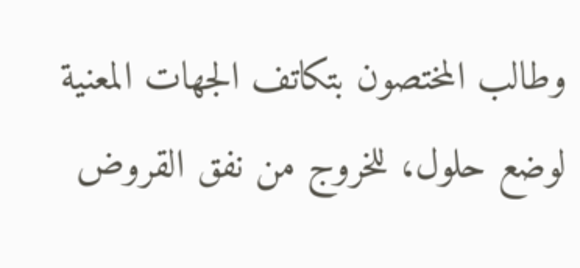وطالب المختصون بتكاتف الجهات المعنية لوضع حلول، للخروج من نفق القروض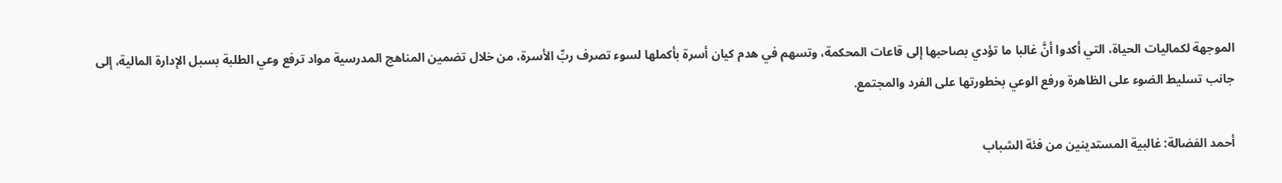الموجهة لكماليات الحياة، التي أكدوا أنَّ غالبا ما تؤدي بصاحبها إلى قاعات المحكمة، وتسهم في هدم كيان أسرة بأكملها لسوء تصرف ربِّ الأسرة، من خلال تضمين المناهج المدرسية مواد ترفع وعي الطلبة بسبل الإدارة المالية، إلى جانب تسليط الضوء على الظاهرة ورفع الوعي بخطورتها على الفرد والمجتمع.

أحمد الفضالة: غالبية المستدينين من فئة الشباب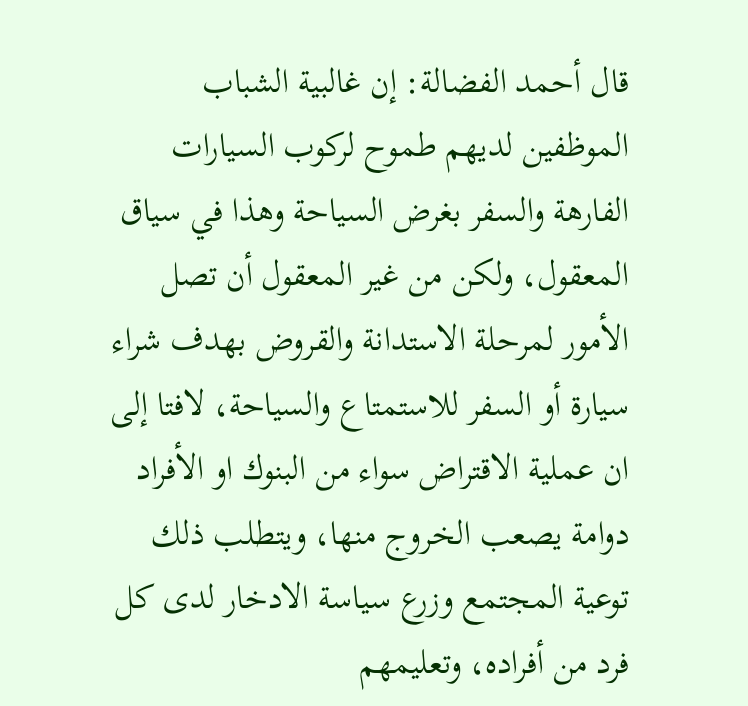قال أحمد الفضالة: إن غالبية الشباب الموظفين لديهم طموح لركوب السيارات الفارهة والسفر بغرض السياحة وهذا في سياق المعقول، ولكن من غير المعقول أن تصل الأمور لمرحلة الاستدانة والقروض بهدف شراء سيارة أو السفر للاستمتاع والسياحة، لافتا إلى ان عملية الاقتراض سواء من البنوك او الأفراد دوامة يصعب الخروج منها، ويتطلب ذلك توعية المجتمع وزرع سياسة الادخار لدى كل فرد من أفراده، وتعليمهم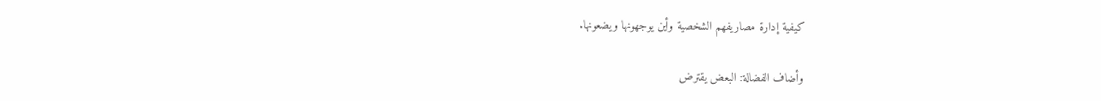كيفية إدارة مصاريفهم الشخصية وأين يوجهونها ويضعونها.

وأضاف الفضالة: البعض يقترض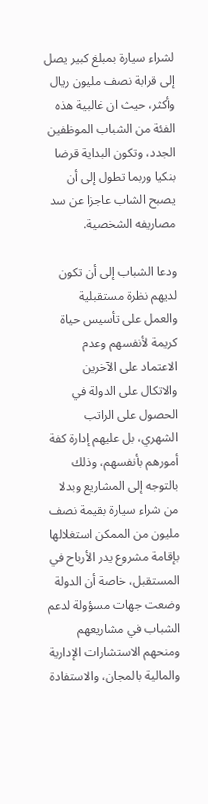لشراء سيارة بمبلغ كبير يصل إلى قرابة نصف مليون ريال وأكثر، حيث ان غالبية هذه الفئة من الشباب الموظفين الجدد، وتكون البداية قرضا بنكيا وربما تطول إلى أن يصبح الشاب عاجزا عن سد مصاريفه الشخصية.

ودعا الشباب إلى أن تكون لديهم نظرة مستقبلية والعمل على تأسيس حياة كريمة لأنفسهم وعدم الاعتماد على الآخرين والاتكال على الدولة في الحصول على الراتب الشهري، بل عليهم إدارة كفة أمورهم بأنفسهم، وذلك بالتوجه إلى المشاريع وبدلا من شراء سيارة بقيمة نصف مليون من الممكن استغلالها بإقامة مشروع يدر الأرباح في المستقبل، خاصة أن الدولة وضعت جهات مسؤولة لدعم الشباب في مشاريعهم ومنحهم الاستشارات الإدارية والمالية بالمجان، والاستفادة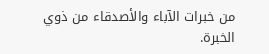من خبرات الآباء والأصدقاء من ذوي الخبرة.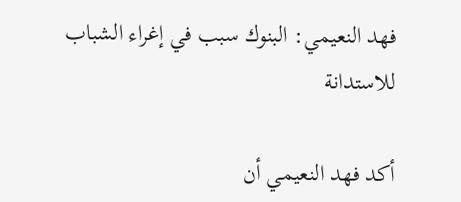فهد النعيمي: البنوك سبب في إغراء الشباب للاستدانة

أكد فهد النعيمي أن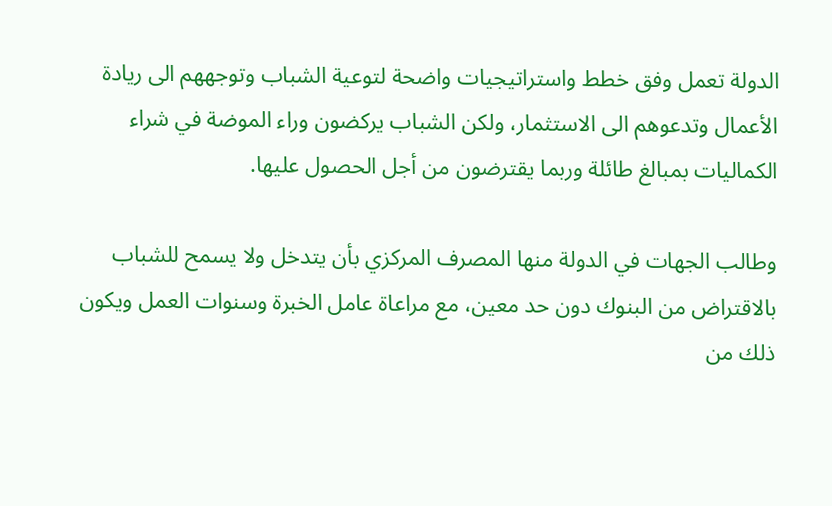الدولة تعمل وفق خطط واستراتيجيات واضحة لتوعية الشباب وتوجههم الى ريادة الأعمال وتدعوهم الى الاستثمار، ولكن الشباب يركضون وراء الموضة في شراء الكماليات بمبالغ طائلة وربما يقترضون من أجل الحصول عليها.

وطالب الجهات في الدولة منها المصرف المركزي بأن يتدخل ولا يسمح للشباب بالاقتراض من البنوك دون حد معين، مع مراعاة عامل الخبرة وسنوات العمل ويكون ذلك من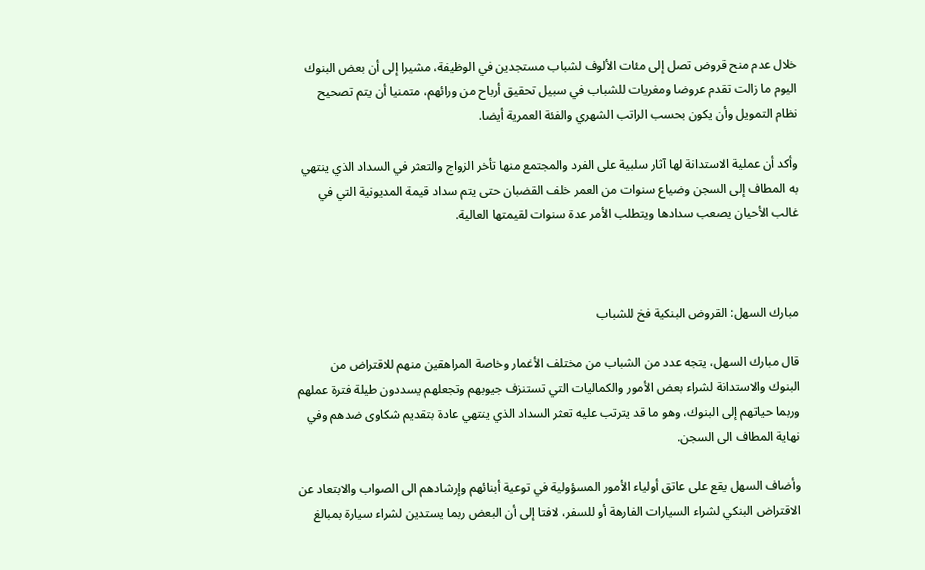خلال عدم منح قروض تصل إلى مئات الألوف لشباب مستجدين في الوظيفة، مشيرا إلى أن بعض البنوك اليوم ما زالت تقدم عروضا ومغريات للشباب في سبيل تحقيق أرباح من ورائهم، متمنيا أن يتم تصحيح نظام التمويل وأن يكون بحسب الراتب الشهري والفئة العمرية أيضا.

وأكد أن عملية الاستدانة لها آثار سلبية على الفرد والمجتمع منها تأخر الزواج والتعثر في السداد الذي ينتهي به المطاف إلى السجن وضياع سنوات من العمر خلف القضبان حتى يتم سداد قيمة المديونية التي في غالب الأحيان يصعب سدادها ويتطلب الأمر عدة سنوات لقيمتها العالية.



مبارك السهل: القروض البنكية فخ للشباب

قال مبارك السهل، يتجه عدد من الشباب من مختلف الأغمار وخاصة المراهقين منهم للاقتراض من البنوك والاستدانة لشراء بعض الأمور والكماليات التي تستنزف جيوبهم وتجعلهم يسددون طيلة فترة عملهم وربما حياتهم إلى البنوك، وهو ما قد يترتب عليه تعثر السداد الذي ينتهي عادة بتقديم شكاوى ضدهم وفي نهاية المطاف الى السجن.

وأضاف السهل يقع على عاتق أولياء الأمور المسؤولية في توعية أبنائهم وإرشادهم الى الصواب والابتعاد عن الاقتراض البنكي لشراء السيارات الفارهة أو للسفر، لافتا إلى أن البعض ربما يستدين لشراء سيارة بمبالغ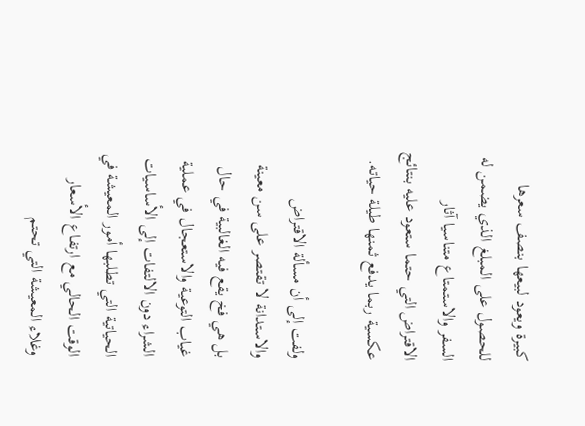كبيرة ويعود لبيعها بنصف سعرها للحصول على المبلغ الذي يضمن له السفر والاستمتاع متناسيا آثار الاقتراض التي حتما ستعود عليه بنتائج عكسية ربما يدفع ثمنها طيلة حياته.

ولفت إلى أن مسألة الاقتراض والاستدانة لا تقتصر على سن معينة بل هي فخ يقع فيه الغالبية في حال غياب التوعية والاستعجال في عملية الشراء دون الالتفات إلى الأساسيات الحياتية التي تطلبها أمور المعيشة في الوقت الحالي مع ارتفاع الأسعار وغلاء المعيشة التي تحتم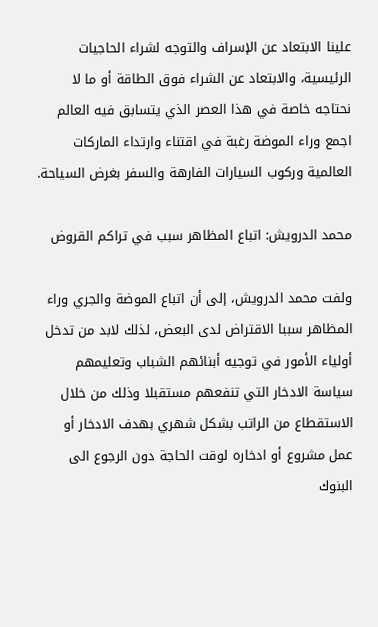علينا الابتعاد عن الإسراف والتوجه لشراء الحاجيات الرئيسية، والابتعاد عن الشراء فوق الطاقة أو ما لا نحتاجه خاصة في هذا العصر الذي يتسابق فيه العالم اجمع وراء الموضة رغبة في اقتناء وارتداء الماركات العالمية وركوب السيارات الفارهة والسفر بغرض السياحة.

محمد الدرويش: اتباع المظاهر سبب في تراكم القروض

ولفت محمد الدرويش، إلى أن اتباع الموضة والجري وراء المظاهر سببا الاقتراض لدى البعض، لذلك لابد من تدخل أولياء الأمور في توجيه أبنائهم الشباب وتعليمهم سياسة الادخار التي تنفعهم مستقبلا وذلك من خلال الاستقطاع من الراتب بشكل شهري بهدف الادخار أو عمل مشروع أو ادخاره لوقت الحاجة دون الرجوع الى البنوك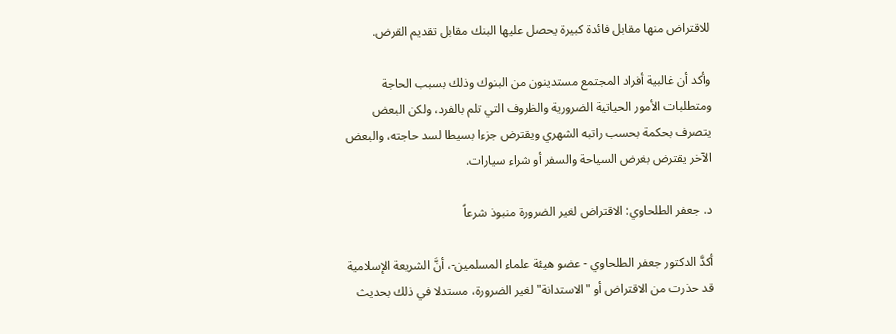للاقتراض منها مقابل فائدة كبيرة يحصل عليها البنك مقابل تقديم القرض.

وأكد أن غالبية أفراد المجتمع مستدينون من البنوك وذلك بسبب الحاجة ومتطلبات الأمور الحياتية الضرورية والظروف التي تلم بالفرد، ولكن البعض يتصرف بحكمة بحسب راتبه الشهري ويقترض جزءا بسيطا لسد حاجته، والبعض الآخر يقترض بغرض السياحة والسفر أو شراء سيارات.

د. جعفر الطلحاوي: الاقتراض لغير الضرورة منبوذ شرعاً

أكدَّ الدكتور جعفر الطلحاوي - عضو هيئة علماء المسلمين-، أنَّ الشريعة الإسلامية قد حذرت من الاقتراض أو "الاستدانة" لغير الضرورة، مستدلا في ذلك بحديث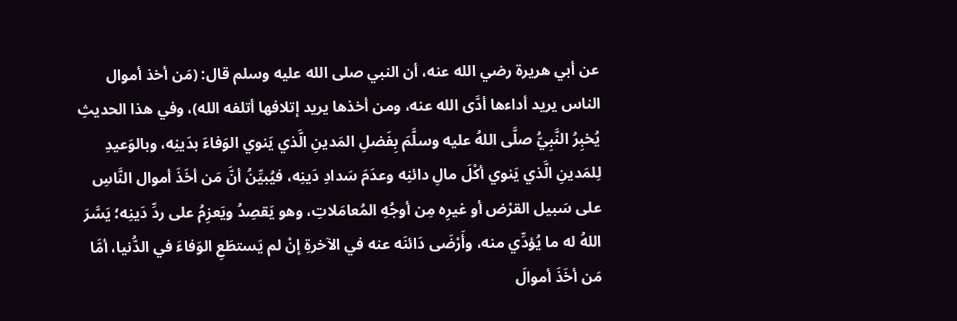عن أبي هريرة رضي الله عنه، أن النبي صلى الله عليه وسلم قال: (مَن أخذ أموال الناس يريد أداءها أدَّى الله عنه، ومن أخذها يريد إتلافها أتلفه الله)، وفي هذا الحديثِ يُخبِرُ النَّبِيُّ صلَّى اللهُ عليه وسلَّمَ بِفَضلِ المَدينِ الَّذي يَنوي الوَفاءَ بدَينِه، وبالوَعيدِ لِلمَدينِ الَّذي يَنوي أكْلَ مالِ دائنِه وعدَمَ سَدادِ دَينِه، فيُبيِّنُ أنَّ مَن أخَذَ أموال النَّاسِ على سَبيل القرْض أو غيرِه مِن أوجُهِ المُعامَلاتِ، وهو يَقصِدُ ويَعزِمُ على ردِّ دَينِه؛ يَسَّرَ اللهُ له ما يُؤدِّي منه، وأَرْضَى دَائنَه عنه في الآخرةِ إنْ لم يَستطَعِ الوَفاءَ في الدُّنيا، أمَّا مَن أخَذَ أموالَ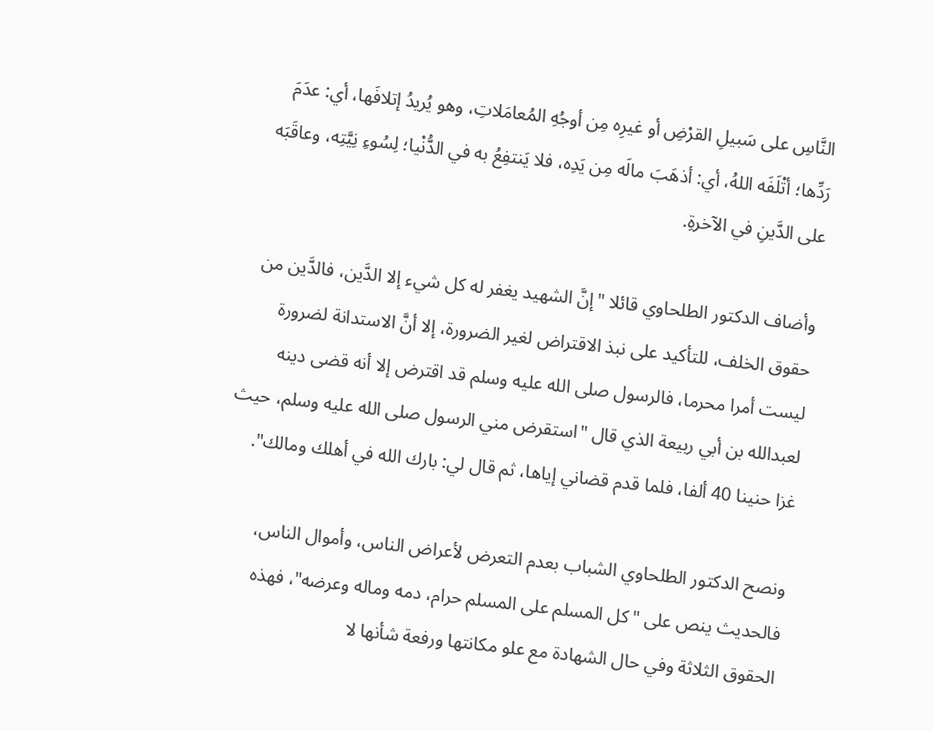النَّاسِ على سَبيلِ القرْضِ أو غيرِه مِن أوجُهِ المُعامَلاتِ، وهو يُريدُ إتلافَها، أي: عدَمَ رَدِّها؛ أتْلَفَه اللهُ، أي: أذهَبَ مالَه مِن يَدِه، فلا يَنتفِعُ به في الدُّنْيا؛ لِسُوءِ نِيَّتِه، وعاقَبَه على الدَّينِ في الآخرةِ.

وأضاف الدكتور الطلحاوي قائلا "إنَّ الشهيد يغفر له كل شيء إلا الدَّين، فالدَّين من حقوق الخلف، للتأكيد على نبذ الاقتراض لغير الضرورة، إلا أنَّ الاستدانة لضرورة ليست أمرا محرما، فالرسول صلى الله عليه وسلم قد اقترض إلا أنه قضى دينه لعبدالله بن أبي ربيعة الذي قال "استقرض مني الرسول صلى الله عليه وسلم، حيث غزا حنينا 40 ألفا، فلما قدم قضاني إياها، ثم قال لي: بارك الله في أهلك ومالك".

ونصح الدكتور الطلحاوي الشباب بعدم التعرض لأعراض الناس، وأموال الناس، فالحديث ينص على "كل المسلم على المسلم حرام، دمه وماله وعرضه"، فهذه الحقوق الثلاثة وفي حال الشهادة مع علو مكانتها ورفعة شأنها لا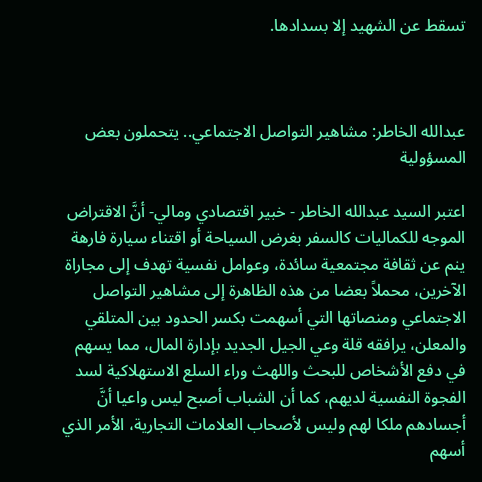تسقط عن الشهيد إلا بسدادها.



عبدالله الخاطر: مشاهير التواصل الاجتماعي.. يتحملون بعض المسؤولية

اعتبر السيد عبدالله الخاطر - خبير اقتصادي ومالي- أنَّ الاقتراض الموجه للكماليات كالسفر بغرض السياحة أو اقتناء سيارة فارهة ينم عن ثقافة مجتمعية سائدة، وعوامل نفسية تهدف إلى مجاراة الآخرين، محملاً بعضا من هذه الظاهرة إلى مشاهير التواصل الاجتماعي ومنصاتها التي أسهمت بكسر الحدود بين المتلقي والمعلن، يرافقه قلة وعي الجيل الجديد بإدارة المال، مما يسهم في دفع الأشخاص للبحث واللهث وراء السلع الاستهلاكية لسد الفجوة النفسية لديهم، كما أن الشباب أصبح ليس واعيا أنَّ أجسادهم ملكا لهم وليس لأصحاب العلامات التجارية، الأمر الذي أسهم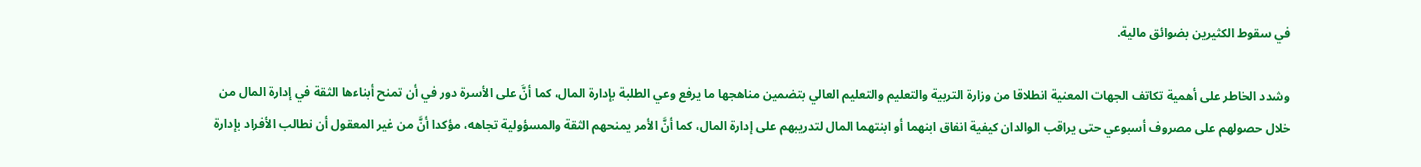في سقوط الكثيرين بضوائق مالية.

وشدد الخاطر على أهمية تكاتف الجهات المعنية انطلاقا من وزارة التربية والتعليم والتعليم العالي بتضمين مناهجها ما يرفع وعي الطلبة بإدارة المال، كما أنَّ على الأسرة دور في أن تمنح أبناءها الثقة في إدارة المال من خلال حصولهم على مصروف أسبوعي حتى يراقب الوالدان كيفية انفاق ابنهما أو ابنتهما المال لتدريبهم على إدارة المال، كما أنَّ الأمر يمنحهم الثقة والمسؤولية تجاهه، مؤكدا أنَّ من غير المعقول أن نطالب الأفراد بإدارة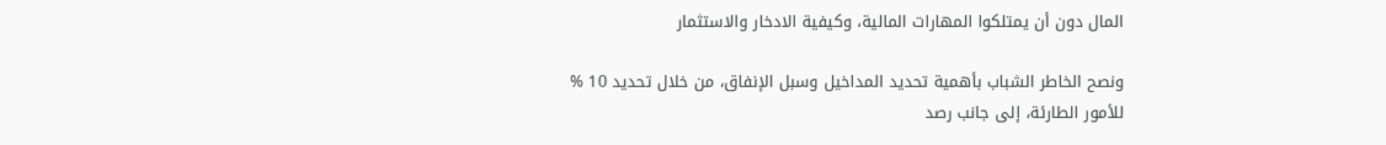المال دون أن يمتلكوا المهارات المالية، وكيفية الادخار والاستثمار

ونصح الخاطر الشباب بأهمية تحديد المداخيل وسبل الإنفاق، من خلال تحديد 10 % للأمور الطارئة، إلى جانب رصد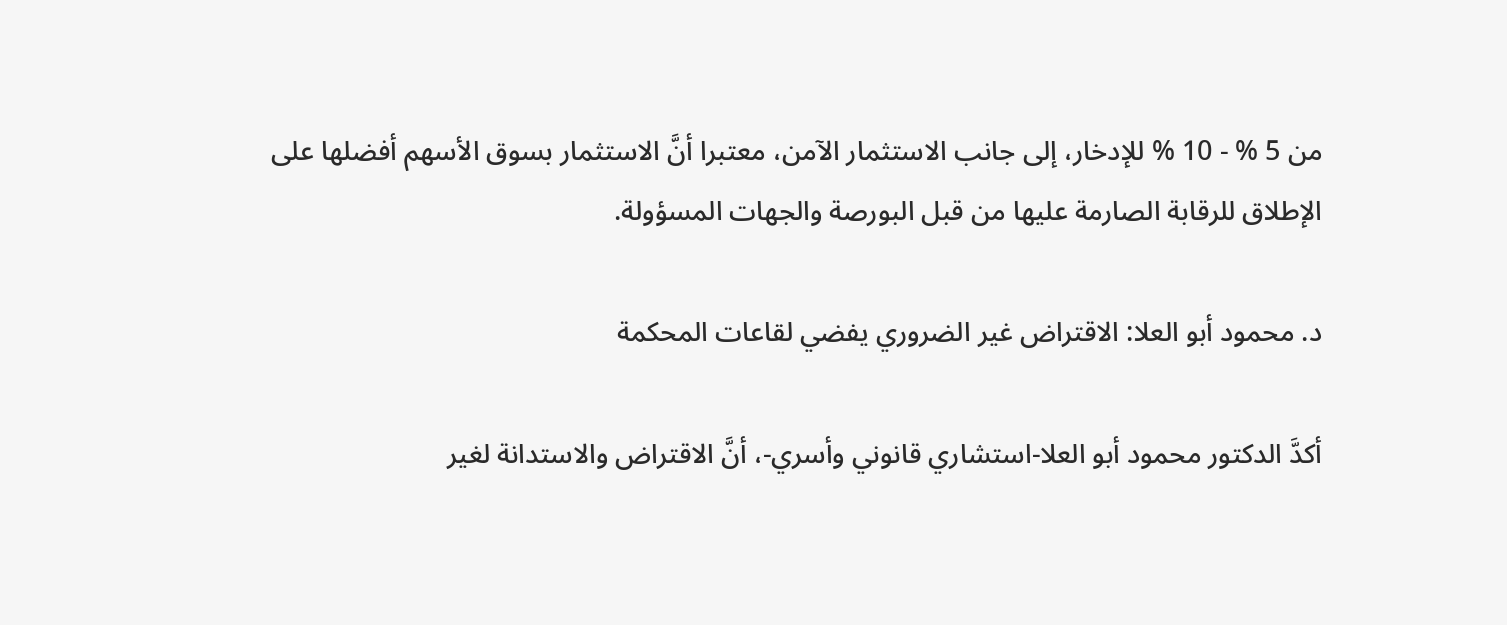من 5 % - 10 % للإدخار، إلى جانب الاستثمار الآمن، معتبرا أنَّ الاستثمار بسوق الأسهم أفضلها على الإطلاق للرقابة الصارمة عليها من قبل البورصة والجهات المسؤولة.

د. محمود أبو العلا: الاقتراض غير الضروري يفضي لقاعات المحكمة

أكدَّ الدكتور محمود أبو العلا-استشاري قانوني وأسري-، أنَّ الاقتراض والاستدانة لغير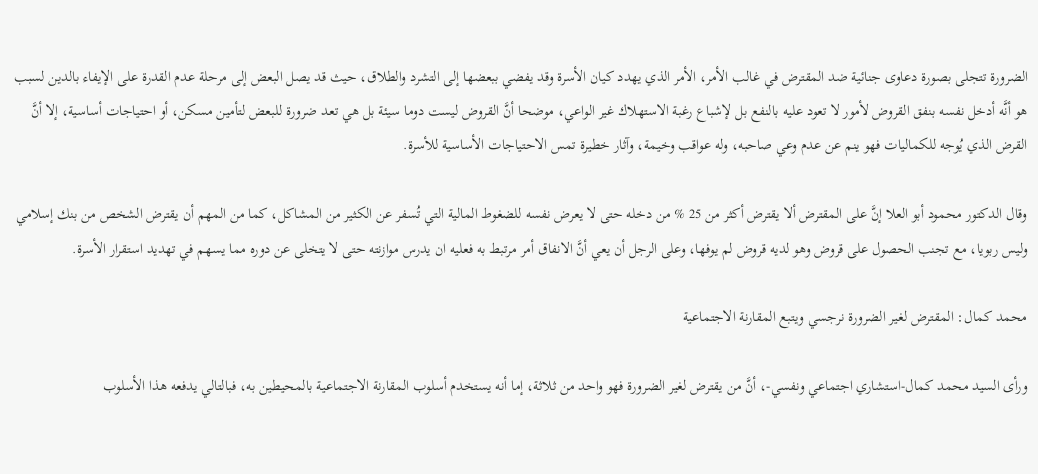الضرورة تتجلى بصورة دعاوى جنائية ضد المقترض في غالب الأمر، الأمر الذي يهدد كيان الأسرة وقد يفضي ببعضها إلى التشرد والطلاق، حيث قد يصل البعض إلى مرحلة عدم القدرة على الإيفاء بالدين لسبب هو أنَّه أدخل نفسه بنفق القروض لأمور لا تعود عليه بالنفع بل لإشباع رغبة الاستهلاك غير الواعي، موضحا أنَّ القروض ليست دوما سيئة بل هي تعد ضرورة للبعض لتأمين مسكن، أو احتياجات أساسية، إلا أنَّ القرض الذي يُوجه للكماليات فهو ينم عن عدم وعي صاحبه، وله عواقب وخيمة، وآثار خطيرة تمس الاحتياجات الأساسية للأسرة.

وقال الدكتور محمود أبو العلا إنَّ على المقترض ألا يقترض أكثر من 25 % من دخله حتى لا يعرض نفسه للضغوط المالية التي تُسفر عن الكثير من المشاكل، كما من المهم أن يقترض الشخص من بنك إسلامي وليس ربويا، مع تجنب الحصول على قروض وهو لديه قروض لم يوفها، وعلى الرجل أن يعي أنَّ الانفاق أمر مرتبط به فعليه ان يدرس موازنته حتى لا يتخلى عن دوره مما يسهم في تهديد استقرار الأسرة.

محمد كمال: المقترض لغير الضرورة نرجسي ويتبع المقارنة الاجتماعية

ورأى السيد محمد كمال-استشاري اجتماعي ونفسي-، أنَّ من يقترض لغير الضرورة فهو واحد من ثلاثة، إما أنه يستخدم أسلوب المقارنة الاجتماعية بالمحيطين به، فبالتالي يدفعه هذا الأسلوب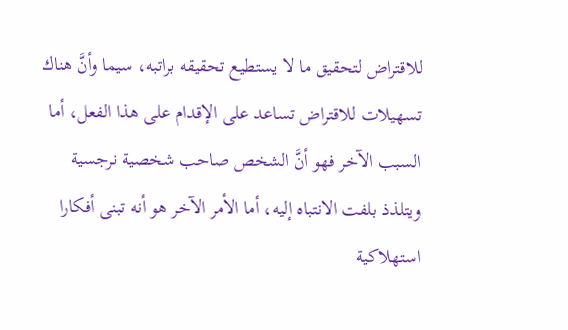للاقتراض لتحقيق ما لا يستطيع تحقيقه براتبه، سيما وأنَّ هناك تسهيلات للاقتراض تساعد على الإقدام على هذا الفعل، أما السبب الآخر فهو أنَّ الشخص صاحب شخصية نرجسية ويتلذذ بلفت الانتباه إليه، أما الأمر الآخر هو أنه تبنى أفكارا استهلاكية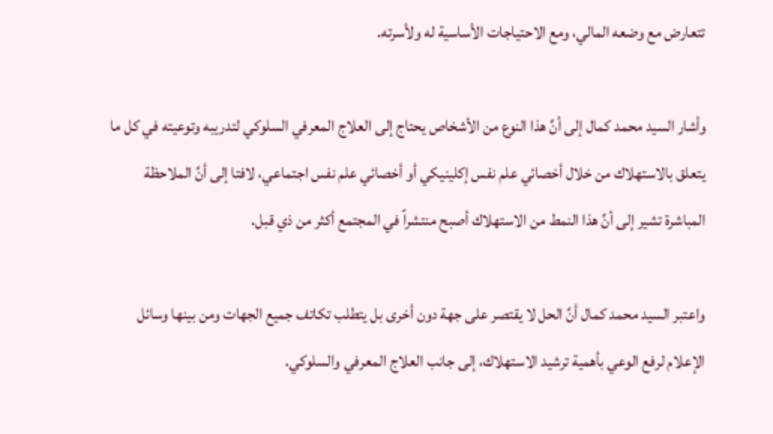تتعارض مع وضعه المالي، ومع الاحتياجات الأساسية له ولأسرته.

وأشار السيد محمد كمال إلى أنَّ هذا النوع من الأشخاص يحتاج إلى العلاج المعرفي السلوكي لتدريبه وتوعيته في كل ما يتعلق بالاستهلاك من خلال أخصائي علم نفس إكلينيكي أو أخصائي علم نفس اجتماعي، لافتا إلى أنَّ الملاحظة المباشرة تشير إلى أنَّ هذا النمط من الاستهلاك أصبح منتشراً في المجتمع أكثر من ذي قبل.

واعتبر السيد محمد كمال أنَّ الحل لا يقتصر على جهة دون أخرى بل يتطلب تكاتف جميع الجهات ومن بينها وسائل الإعلام لرفع الوعي بأهمية ترشيد الاستهلاك، إلى جانب العلاج المعرفي والسلوكي.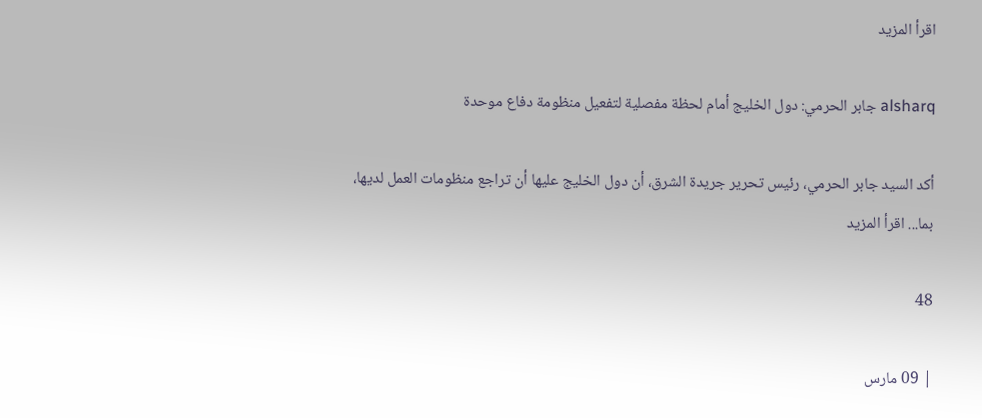اقرأ المزيد

alsharq جابر الحرمي: دول الخليج أمام لحظة مفصلية لتفعيل منظومة دفاع موحدة

أكد السيد جابر الحرمي، رئيس تحرير جريدة الشرق، أن دول الخليج عليها أن تراجع منظومات العمل لديها، بما... اقرأ المزيد

48

| 09 مارس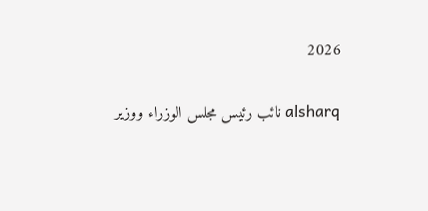2026

alsharq نائب رئيس مجلس الوزراء ووزير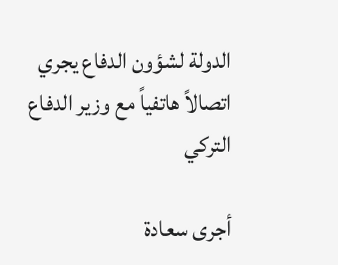الدولة لشؤون الدفاع يجري اتصالاً هاتفياً مع وزير الدفاع التركي

أجرى سعادة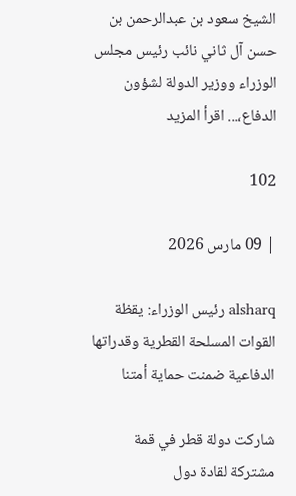الشيخ سعود بن عبدالرحمن بن حسن آل ثاني نائب رئيس مجلس الوزراء ووزير الدولة لشؤون الدفاع،... اقرأ المزيد

102

| 09 مارس 2026

alsharq رئيس الوزراء: يقظة القوات المسلحة القطرية وقدراتها الدفاعية ضمنت حماية أمتنا

شاركت دولة قطر في قمة مشتركة لقادة دول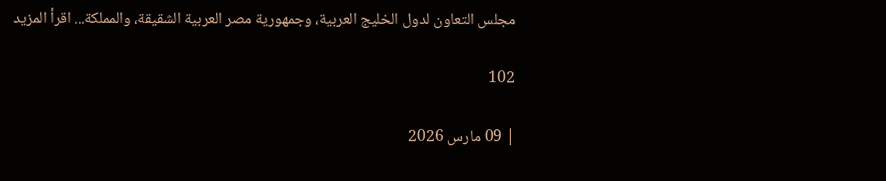مجلس التعاون لدول الخليج العربية، وجمهورية مصر العربية الشقيقة، والمملكة... اقرأ المزيد

102

| 09 مارس 2026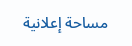مساحة إعلانية